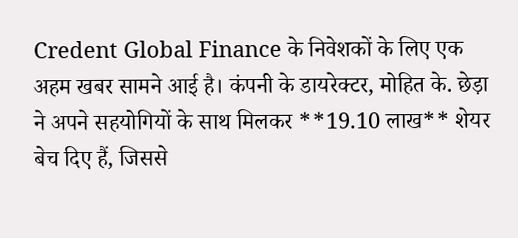Credent Global Finance के निवेशकों के लिए एक अहम खबर सामने आई है। कंपनी के डायरेक्टर, मोहित के. छेड़ा ने अपने सहयोगियों के साथ मिलकर **19.10 लाख** शेयर बेच दिए हैं, जिससे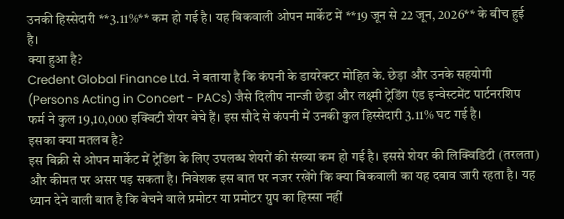उनकी हिस्सेदारी **3.11%** कम हो गई है। यह बिकवाली ओपन मार्केट में **19 जून से 22 जून, 2026** के बीच हुई है।
क्या हुआ है?
Credent Global Finance Ltd. ने बताया है कि कंपनी के डायरेक्टर मोहित के. छेड़ा और उनके सहयोगी (Persons Acting in Concert - PACs) जैसे दिलीप नान्जी छेड़ा और लक्ष्मी ट्रेडिंग एंड इन्वेस्टमेंट पार्टनरशिप फर्म ने कुल 19,10,000 इक्विटी शेयर बेचे हैं। इस सौदे से कंपनी में उनकी कुल हिस्सेदारी 3.11% घट गई है।
इसका क्या मतलब है?
इस बिक्री से ओपन मार्केट में ट्रेडिंग के लिए उपलब्ध शेयरों की संख्या कम हो गई है। इससे शेयर की लिक्विडिटी (तरलता) और कीमत पर असर पड़ सकता है। निवेशक इस बात पर नजर रखेंगे कि क्या बिकवाली का यह दबाव जारी रहता है। यह ध्यान देने वाली बात है कि बेचने वाले प्रमोटर या प्रमोटर ग्रुप का हिस्सा नहीं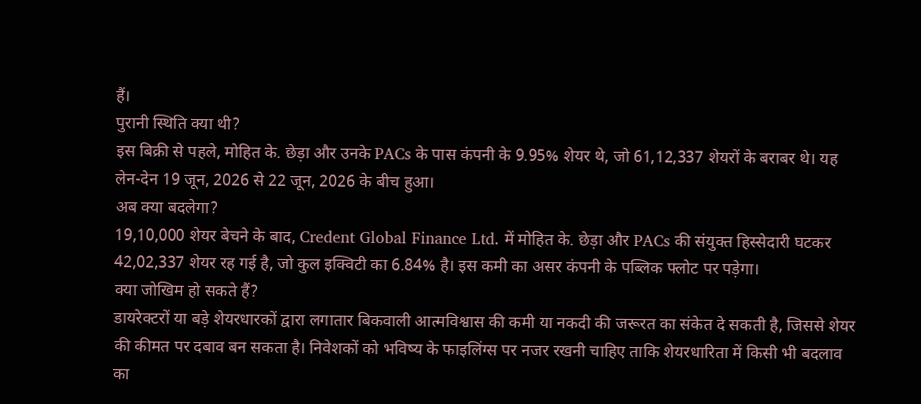हैं।
पुरानी स्थिति क्या थी?
इस बिक्री से पहले, मोहित के. छेड़ा और उनके PACs के पास कंपनी के 9.95% शेयर थे, जो 61,12,337 शेयरों के बराबर थे। यह लेन-देन 19 जून, 2026 से 22 जून, 2026 के बीच हुआ।
अब क्या बदलेगा?
19,10,000 शेयर बेचने के बाद, Credent Global Finance Ltd. में मोहित के. छेड़ा और PACs की संयुक्त हिस्सेदारी घटकर 42,02,337 शेयर रह गई है, जो कुल इक्विटी का 6.84% है। इस कमी का असर कंपनी के पब्लिक फ्लोट पर पड़ेगा।
क्या जोखिम हो सकते हैं?
डायरेक्टरों या बड़े शेयरधारकों द्वारा लगातार बिकवाली आत्मविश्वास की कमी या नकदी की जरूरत का संकेत दे सकती है, जिससे शेयर की कीमत पर दबाव बन सकता है। निवेशकों को भविष्य के फाइलिंग्स पर नजर रखनी चाहिए ताकि शेयरधारिता में किसी भी बदलाव का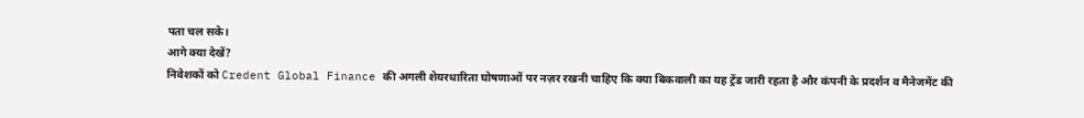पता चल सके।
आगे क्या देखें?
निवेशकों को Credent Global Finance की अगली शेयरधारिता घोषणाओं पर नज़र रखनी चाहिए कि क्या बिकवाली का यह ट्रेंड जारी रहता है और कंपनी के प्रदर्शन व मैनेजमेंट की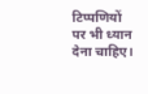टिप्पणियों पर भी ध्यान देना चाहिए।